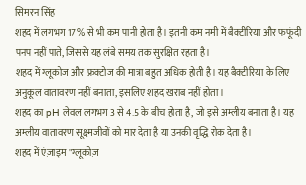सिमरन सिंह
शहद में लगभग 17% से भी कम पानी होता है। इतनी कम नमी में बैक्टीरिया और फफूंदी पनप नहीं पाते, जिससे यह लंबे समय तक सुरक्षित रहता है।
शहद में ग्लूकोज और फ्रक्टोज की मात्रा बहुत अधिक होती है। यह बैक्टीरिया के लिए अनुकूल वातावरण नहीं बनाता, इसलिए शहद खराब नहीं होता।
शहद का pH लेवल लगभग 3 से 4.5 के बीच होता है, जो इसे अम्लीय बनाता है। यह अम्लीय वातावरण सूक्ष्मजीवों को मार देता है या उनकी वृद्धि रोक देता है।
शहद में एंज़ाइम "ग्लूकोज़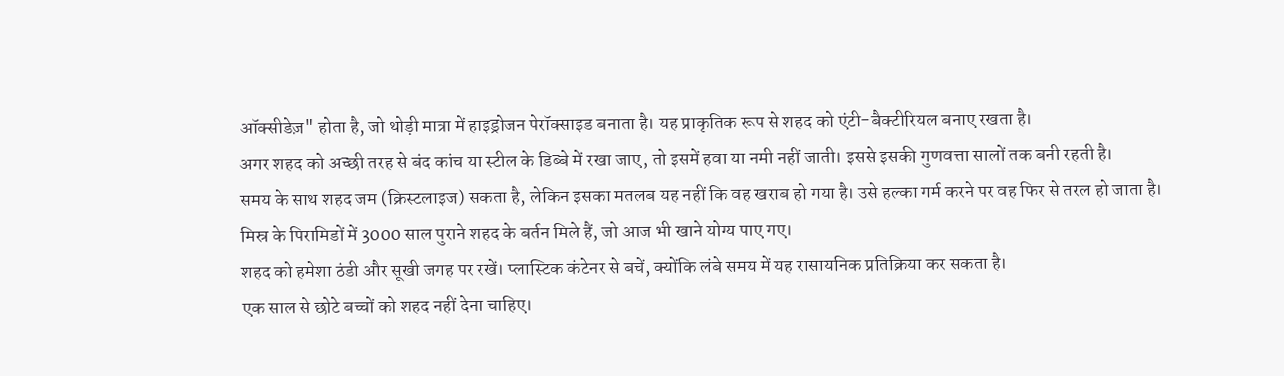ऑक्सीडेज़" होता है, जो थोड़ी मात्रा में हाइड्रोजन पेरॉक्साइड बनाता है। यह प्राकृतिक रूप से शहद को एंटी-बैक्टीरियल बनाए रखता है।
अगर शहद को अच्छी तरह से बंद कांच या स्टील के डिब्बे में रखा जाए, तो इसमें हवा या नमी नहीं जाती। इससे इसकी गुणवत्ता सालों तक बनी रहती है।
समय के साथ शहद जम (क्रिस्टलाइज) सकता है, लेकिन इसका मतलब यह नहीं कि वह खराब हो गया है। उसे हल्का गर्म करने पर वह फिर से तरल हो जाता है।
मिस्र के पिरामिडों में 3000 साल पुराने शहद के बर्तन मिले हैं, जो आज भी खाने योग्य पाए गए।
शहद को हमेशा ठंडी और सूखी जगह पर रखें। प्लास्टिक कंटेनर से बचें, क्योंकि लंबे समय में यह रासायनिक प्रतिक्रिया कर सकता है।
एक साल से छोटे बच्चों को शहद नहीं देना चाहिए।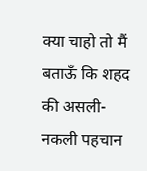क्या चाहो तो मैं बताऊँ कि शहद की असली-नकली पहचान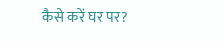कैसे करें घर पर?